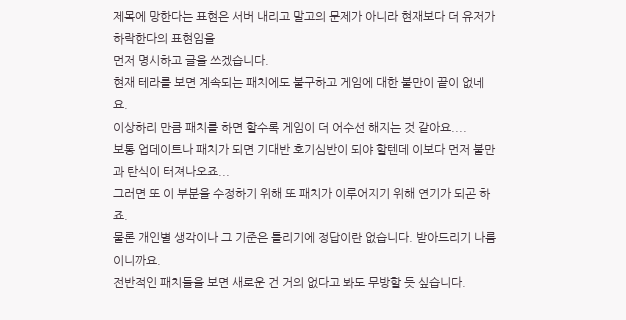제목에 망한다는 표현은 서버 내리고 말고의 문제가 아니라 현재보다 더 유저가 하락한다의 표현임을
먼저 명시하고 글을 쓰겠습니다.
현재 테라를 보면 계속되는 패치에도 불구하고 게임에 대한 불만이 끝이 없네요.
이상하리 만큼 패치를 하면 할수록 게임이 더 어수선 해지는 것 같아요....
보통 업데이트나 패치가 되면 기대반 호기심반이 되야 할텐데 이보다 먼저 불만과 탄식이 터져나오죠...
그러면 또 이 부분을 수정하기 위해 또 패치가 이루어지기 위해 연기가 되곤 하죠.
물론 개인별 생각이나 그 기준은 틀리기에 정답이란 없습니다. 받아드리기 나름이니까요.
전반적인 패치들을 보면 새로운 건 거의 없다고 봐도 무방할 듯 싶습니다.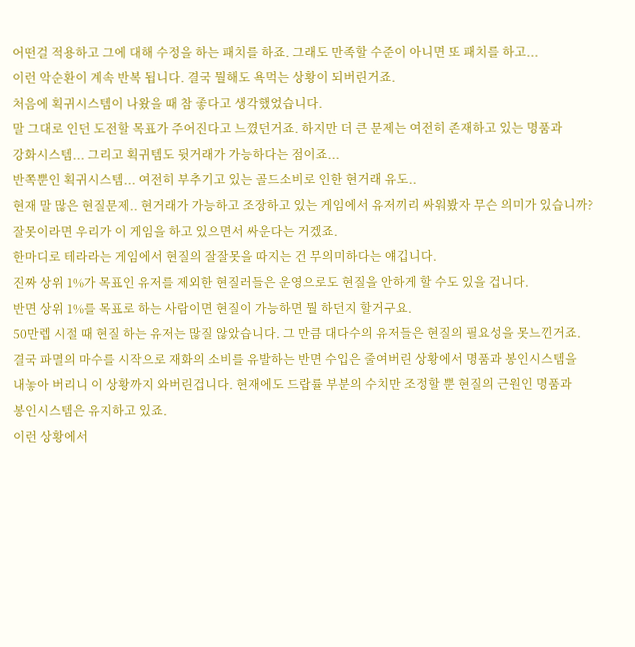어떤걸 적용하고 그에 대해 수정을 하는 패치를 하죠. 그래도 만족할 수준이 아니면 또 패치를 하고...
이런 악순환이 계속 반복 됩니다. 결국 뭘해도 욕먹는 상황이 되버린거죠.
처음에 획귀시스템이 나왔을 때 참 좋다고 생각했었습니다.
말 그대로 인던 도전할 목표가 주어진다고 느꼈던거죠. 하지만 더 큰 문제는 여전히 존재하고 있는 명품과
강화시스템... 그리고 획귀템도 뒷거래가 가능하다는 점이죠...
반쪽뿐인 획귀시스템... 여전히 부추기고 있는 골드소비로 인한 현거래 유도..
현재 말 많은 현질문제.. 현거래가 가능하고 조장하고 있는 게임에서 유저끼리 싸워봤자 무슨 의미가 있습니까?
잘못이라면 우리가 이 게임을 하고 있으면서 싸운다는 거겠죠.
한마디로 테라라는 게임에서 현질의 잘잘못을 따지는 건 무의미하다는 얘깁니다.
진짜 상위 1%가 목표인 유저를 제외한 현질러들은 운영으로도 현질을 안하게 할 수도 있을 겁니다.
반면 상위 1%를 목표로 하는 사람이면 현질이 가능하면 뭘 하던지 할거구요.
50만렙 시절 때 현질 하는 유저는 많질 않았습니다. 그 만큼 대다수의 유저들은 현질의 필요성을 못느낀거죠.
결국 파멸의 마수를 시작으로 재화의 소비를 유발하는 반면 수입은 줄여버린 상황에서 명품과 봉인시스템을
내놓아 버리니 이 상황까지 와버린겁니다. 현재에도 드랍률 부분의 수치만 조정할 뿐 현질의 근원인 명품과
봉인시스템은 유지하고 있죠.
이런 상황에서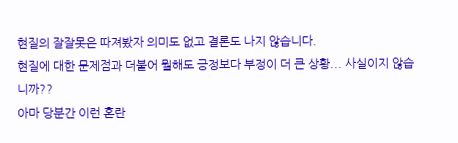현질의 잘잘못은 따져봤자 의미도 없고 결론도 나지 않습니다.
현질에 대한 문제점과 더불어 뭘해도 긍정보다 부정이 더 큰 상황... 사실이지 않습니까??
아마 당분간 이런 혼란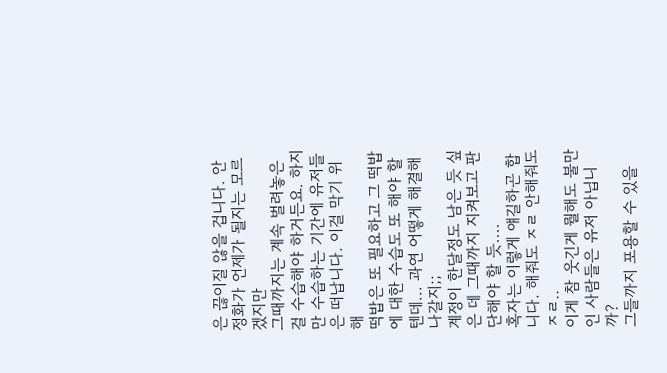은 끊이질 않을 겁니다. 안정화가 언제가 될지는 모르겠지만
그때까지는 계속 벌려놓은 걸 수습해야 하거든요. 하지만 수습하는 기간에 유저들은 떠납니다. 이걸 막기 위해
떡밥은 또 필요하고 그 떡밥에 대한 수습도 또 해야 할텐데... 과연 어떻게 해결해 나갈지;;
계정이 한달정도 남은 듯 싶은 데 그때까지 지켜보고 판단해야 할 듯....
혹자는 이렇게 얘길하곤 합니다. 해줘도 ㅈㄹ 안해줘도 ㅈㄹ..
이게 참 웃긴게 뭘해도 불만인 사람들은 유저 아닙니까?
그들까지 포용할 수 있을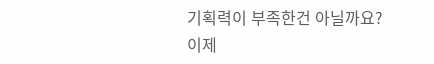기획력이 부족한건 아닐까요?
이제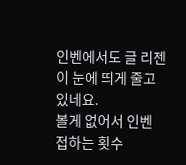인벤에서도 글 리젠이 눈에 띄게 줄고 있네요.
볼게 없어서 인벤 접하는 횟수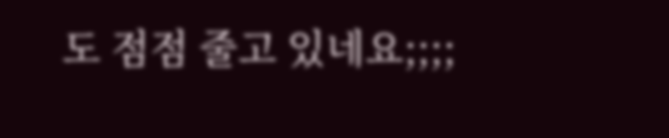도 점점 줄고 있네요;;;;